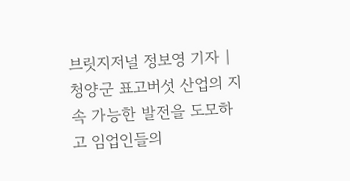브릿지저널 정보영 기자 | 청양군 표고버섯 산업의 지속 가능한 발전을 도모하고 임업인들의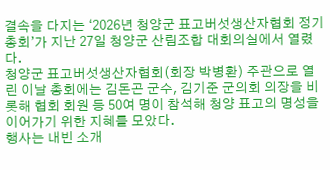결속을 다지는 ‘2026년 청양군 표고버섯생산자협회 정기총회’가 지난 27일 청양군 산림조합 대회의실에서 열렸다.
청양군 표고버섯생산자협회(회장 박병환) 주관으로 열린 이날 총회에는 김돈곤 군수, 김기준 군의회 의장을 비롯해 협회 회원 등 50여 명이 참석해 청양 표고의 명성을 이어가기 위한 지혜를 모았다.
행사는 내빈 소개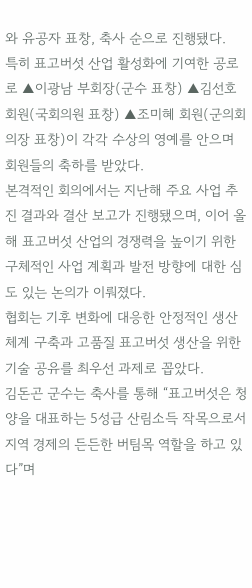와 유공자 표창, 축사 순으로 진행됐다.
특히 표고버섯 산업 활성화에 기여한 공로로 ▲이광남 부회장(군수 표창) ▲김선호 회원(국회의원 표창) ▲조미혜 회원(군의회 의장 표창)이 각각 수상의 영예를 안으며 회원들의 축하를 받았다.
본격적인 회의에서는 지난해 주요 사업 추진 결과와 결산 보고가 진행됐으며, 이어 올해 표고버섯 산업의 경쟁력을 높이기 위한 구체적인 사업 계획과 발전 방향에 대한 심도 있는 논의가 이뤄졌다.
협회는 기후 변화에 대응한 안정적인 생산 체계 구축과 고품질 표고버섯 생산을 위한 기술 공유를 최우선 과제로 꼽았다.
김돈곤 군수는 축사를 통해 “표고버섯은 청양을 대표하는 5성급 산림소득 작목으로서 지역 경제의 든든한 버팀목 역할을 하고 있다”며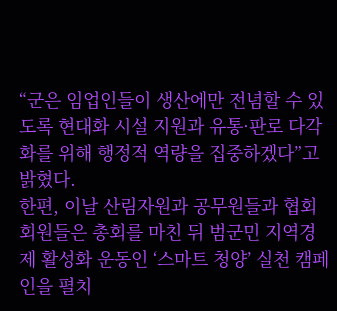“군은 임업인들이 생산에만 전념할 수 있도록 현대화 시설 지원과 유통·판로 다각화를 위해 행정적 역량을 집중하겠다”고 밝혔다.
한편, 이날 산림자원과 공무원들과 협회 회원들은 총회를 마친 뒤 범군민 지역경제 활성화 운동인 ‘스마트 청양’ 실천 캠페인을 펼치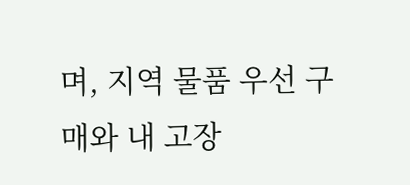며, 지역 물품 우선 구매와 내 고장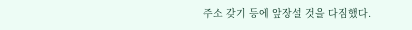주소 갖기 등에 앞장설 것을 다짐했다.